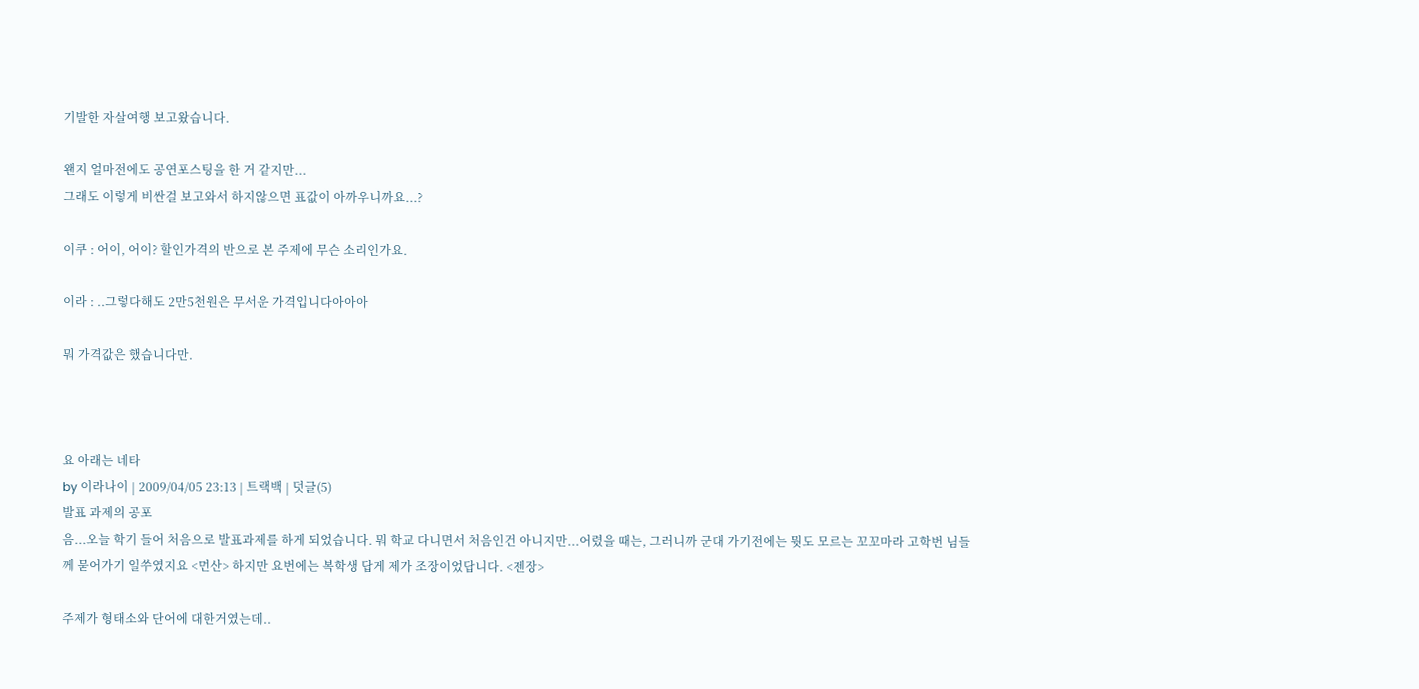기발한 자살여행 보고왔습니다.

왠지 얼마전에도 공연포스팅을 한 거 같지만...
그래도 이렇게 비싼걸 보고와서 하지않으면 표값이 아까우니까요...?

이쿠 : 어이, 어이? 할인가격의 반으로 본 주제에 무슨 소리인가요.

이라 : ..그렇다해도 2만5천원은 무서운 가격입니다아아아

뭐 가격값은 했습니다만.



요 아래는 네타
by 이라나이 | 2009/04/05 23:13 | 트랙백 | 덧글(5)
발표 과제의 공포
음...오늘 학기 들어 처음으로 발표과제를 하게 되었습니다. 뭐 학교 다니면서 처음인건 아니지만...어렸을 때는, 그러니까 군대 가기전에는 뭣도 모르는 꼬꼬마라 고학번 님들께 묻어가기 일쑤였지요 <먼산> 하지만 요번에는 복학생 답게 제가 조장이었답니다. <젠장>

주제가 형태소와 단어에 대한거였는데..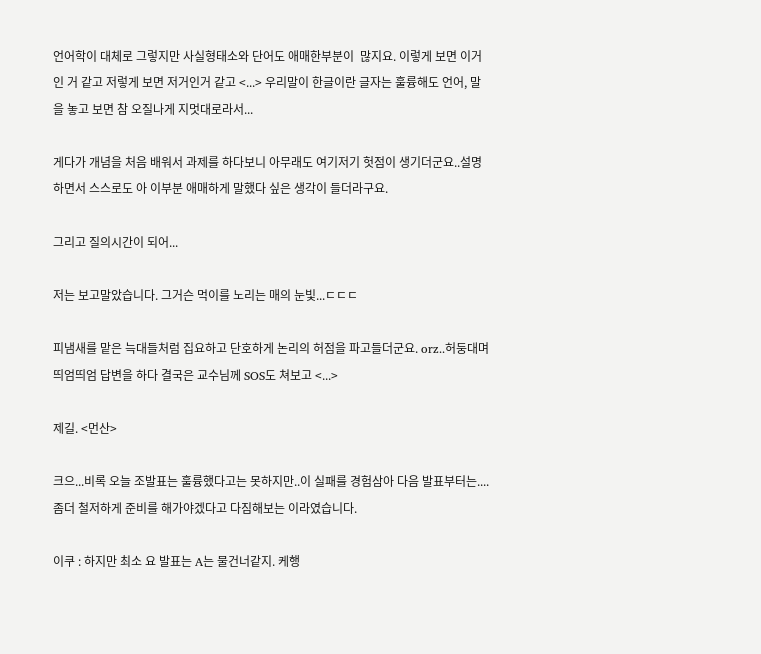언어학이 대체로 그렇지만 사실형태소와 단어도 애매한부분이  많지요. 이렇게 보면 이거인 거 같고 저렇게 보면 저거인거 같고 <...> 우리말이 한글이란 글자는 훌륭해도 언어, 말을 놓고 보면 참 오질나게 지멋대로라서...

게다가 개념을 처음 배워서 과제를 하다보니 아무래도 여기저기 헛점이 생기더군요..설명하면서 스스로도 아 이부분 애매하게 말했다 싶은 생각이 들더라구요.

그리고 질의시간이 되어...

저는 보고말았습니다. 그거슨 먹이를 노리는 매의 눈빛...ㄷㄷㄷ

피냄새를 맡은 늑대들처럼 집요하고 단호하게 논리의 허점을 파고들더군요. orz..허둥대며 띄엄띄엄 답변을 하다 결국은 교수님께 SOS도 쳐보고 <...>

제길. <먼산>

크으...비록 오늘 조발표는 훌륭했다고는 못하지만..이 실패를 경험삼아 다음 발표부터는....좀더 철저하게 준비를 해가야겠다고 다짐해보는 이라였습니다.

이쿠 : 하지만 최소 요 발표는 A는 물건너같지. 케행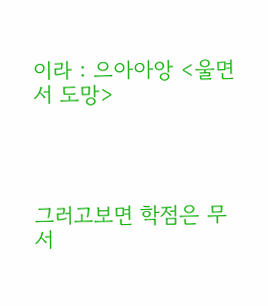이라 : 으아아앙 <울면서 도망>




그러고보면 학점은 무서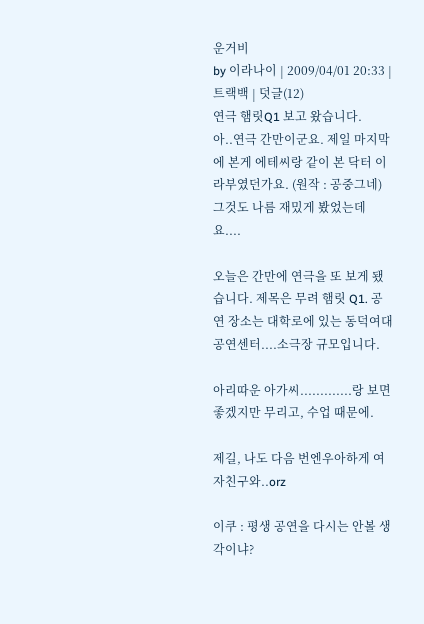운거비
by 이라나이 | 2009/04/01 20:33 | 트랙백 | 덧글(12)
연극 햄릿Q1 보고 왔습니다.
아..연극 간만이군요. 제일 마지막에 본게 에테씨랑 같이 본 닥터 이라부였던가요. (원작 : 공중그네) 그것도 나름 재밌게 봤었는데요....

오늘은 간만에 연극을 또 보게 됐습니다. 제목은 무려 햄릿 Q1. 공연 장소는 대학로에 있는 동덕여대 공연센터....소극장 규모입니다.

아리따운 아가씨.............랑 보면 좋겠지만 무리고, 수업 때문에.

제길, 나도 다음 번엔우아하게 여자친구와..orz

이쿠 : 평생 공연을 다시는 안볼 생각이냐?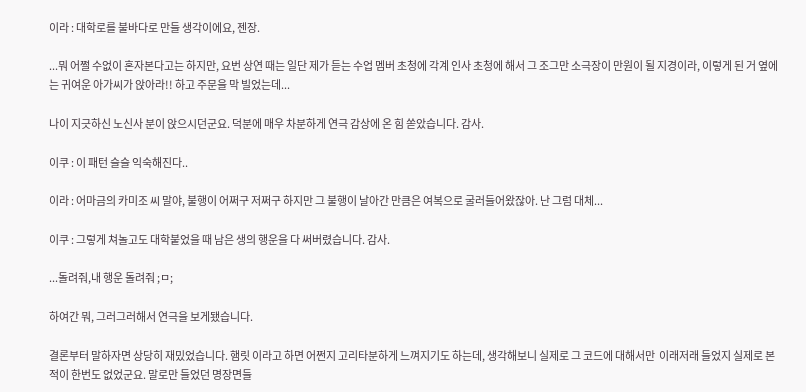이라 : 대학로를 불바다로 만들 생각이에요, 젠장.

...뭐 어쩔 수없이 혼자본다고는 하지만, 요번 상연 때는 일단 제가 듣는 수업 멤버 초청에 각계 인사 초청에 해서 그 조그만 소극장이 만원이 될 지경이라, 이렇게 된 거 옆에는 귀여운 아가씨가 앉아라!! 하고 주문을 막 빌었는데...

나이 지긋하신 노신사 분이 앉으시던군요. 덕분에 매우 차분하게 연극 감상에 온 힘 쏟았습니다. 감사.

이쿠 : 이 패턴 슬슬 익숙해진다..

이라 : 어마금의 카미조 씨 말야, 불행이 어쩌구 저쩌구 하지만 그 불행이 날아간 만큼은 여복으로 굴러들어왔잖아. 난 그럼 대체...

이쿠 : 그렇게 쳐놀고도 대학붙었을 때 남은 생의 행운을 다 써버렸습니다. 감사.

...돌려줘,내 행운 돌려줘 ;ㅁ;

하여간 뭐, 그러그러해서 연극을 보게됐습니다.

결론부터 말하자면 상당히 재밌었습니다. 햄릿 이라고 하면 어쩐지 고리타분하게 느껴지기도 하는데, 생각해보니 실제로 그 코드에 대해서만  이래저래 들었지 실제로 본적이 한번도 없었군요. 말로만 들었던 명장면들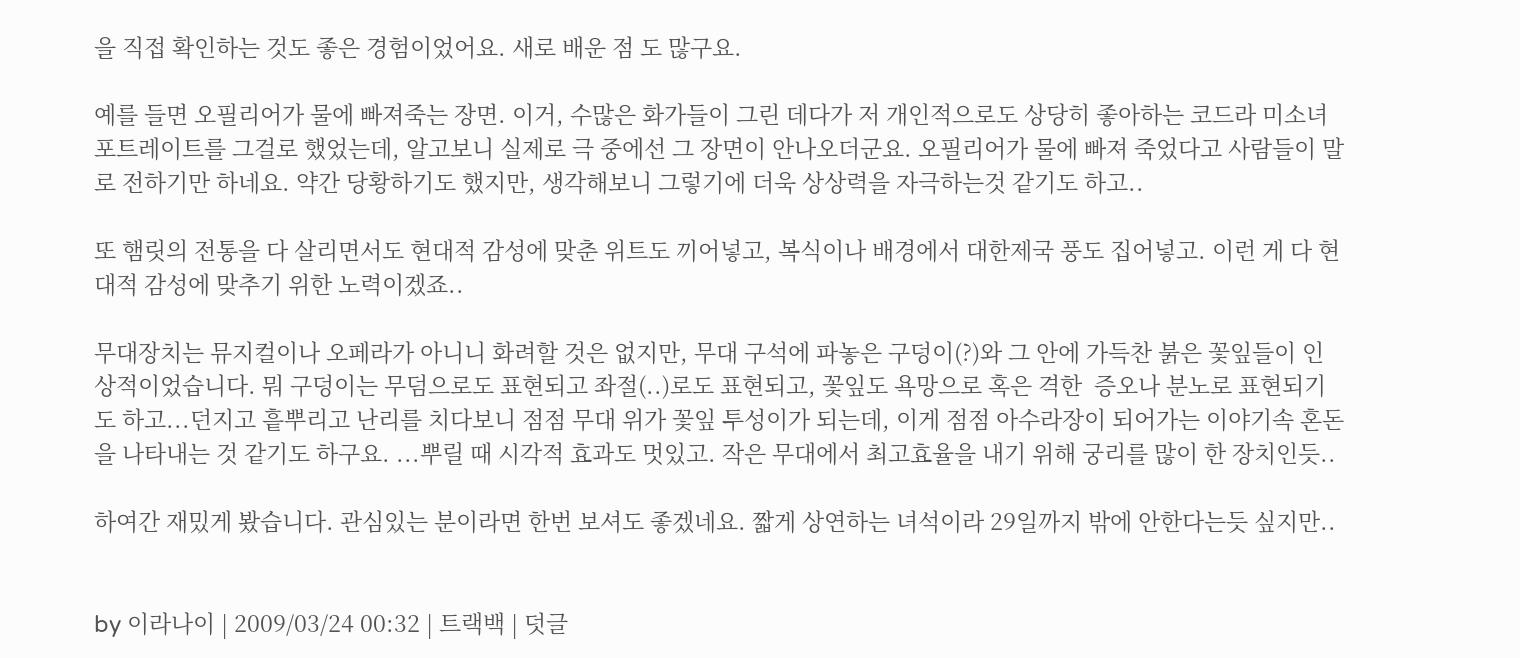을 직접 확인하는 것도 좋은 경험이었어요. 새로 배운 점 도 많구요.

예를 들면 오필리어가 물에 빠져죽는 장면. 이거, 수많은 화가들이 그린 데다가 저 개인적으로도 상당히 좋아하는 코드라 미소녀 포트레이트를 그걸로 했었는데, 알고보니 실제로 극 중에선 그 장면이 안나오더군요. 오필리어가 물에 빠져 죽었다고 사람들이 말로 전하기만 하네요. 약간 당황하기도 했지만, 생각해보니 그렇기에 더욱 상상력을 자극하는것 같기도 하고..

또 햄릿의 전통을 다 살리면서도 현대적 감성에 맞춘 위트도 끼어넣고, 복식이나 배경에서 대한제국 풍도 집어넣고. 이런 게 다 현대적 감성에 맞추기 위한 노력이겠죠..

무대장치는 뮤지컬이나 오페라가 아니니 화려할 것은 없지만, 무대 구석에 파놓은 구덩이(?)와 그 안에 가득찬 붉은 꽃잎들이 인상적이었습니다. 뭐 구덩이는 무덤으로도 표현되고 좌절(..)로도 표현되고, 꽃잎도 욕망으로 혹은 격한  증오나 분노로 표현되기도 하고...던지고 흩뿌리고 난리를 치다보니 점점 무대 위가 꽃잎 투성이가 되는데, 이게 점점 아수라장이 되어가는 이야기속 혼돈을 나타내는 것 같기도 하구요. ...뿌릴 때 시각적 효과도 멋있고. 작은 무대에서 최고효율을 내기 위해 궁리를 많이 한 장치인듯..

하여간 재밌게 봤습니다. 관심있는 분이라면 한번 보셔도 좋겠네요. 짧게 상연하는 녀석이라 29일까지 밖에 안한다는듯 싶지만..


by 이라나이 | 2009/03/24 00:32 | 트랙백 | 덧글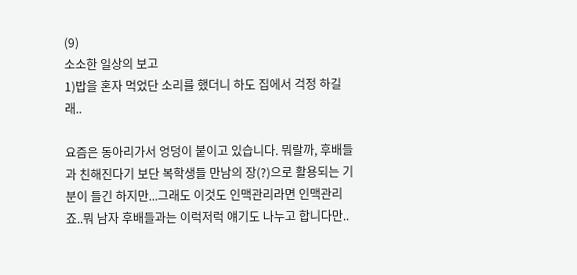(9)
소소한 일상의 보고
1)밥을 혼자 먹었단 소리를 했더니 하도 집에서 걱정 하길래..

요즘은 동아리가서 엉덩이 붙이고 있습니다. 뭐랄까, 후배들과 친해진다기 보단 복학생들 만남의 장(?)으로 활용되는 기분이 들긴 하지만...그래도 이것도 인맥관리라면 인맥관리죠..뭐 남자 후배들과는 이럭저럭 얘기도 나누고 합니다만..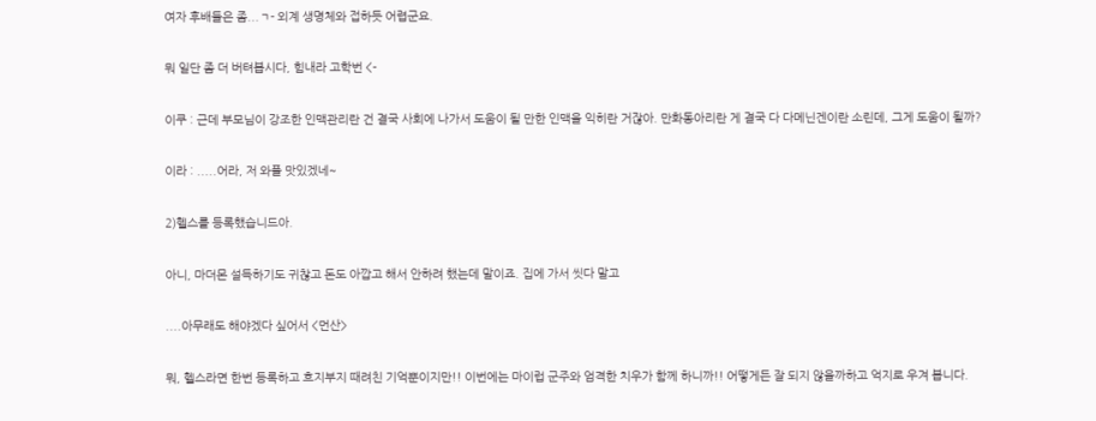여자 후배들은 좀...ㄱ- 외계 생명체와 접하듯 어렵군요.

뭐 일단 좀 더 버텨봅시다, 힘내라 고학번 <-

이쿠 : 근데 부모님이 강조한 인맥관리란 건 결국 사회에 나가서 도움이 될 만한 인맥을 익히란 거잖아. 만화동아리란 게 결국 다 다메닌겐이란 소린데, 그게 도움이 될까?

이라 : .....어라, 저 와플 맛있겠네~

2)헬스를 등록했습니드아.

아니, 마더몬 설득하기도 귀찮고 돈도 아깝고 해서 안하려 했는데 말이죠. 집에 가서 씻다 말고

....아무래도 해야겠다 싶어서 <먼산>

뭐, 헬스라면 한번 등록하고 흐지부지 때려친 기억뿐이지만!! 이번에는 마이럽 군주와 엄격한 치우가 함께 하니까!! 어떻게든 잘 되지 않을까하고 억지로 우겨 봅니다.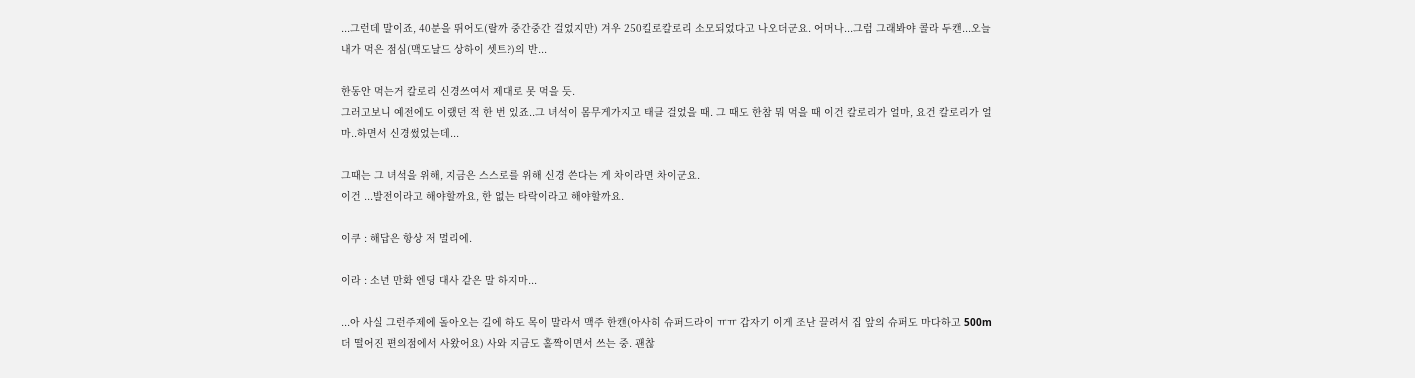...그런데 말이죠, 40분을 뛰어도(랄까 중간중간 걸었지만) 겨우 250킬로칼로리 소모되었다고 나오더군요. 어머나...그럼 그래봐야 콜라 두캔...오늘 내가 먹은 점심(맥도날드 상하이 셋트?)의 반...

한동안 먹는거 칼로리 신경쓰여서 제대로 못 먹을 듯.
그러고보니 예전에도 이랬던 적 한 번 있죠..그 녀석이 몸무게가지고 태클 걸었을 때. 그 때도 한참 뭐 먹을 때 이건 칼로리가 얼마, 요건 칼로리가 얼마..하면서 신경썼었는데...

그때는 그 녀석을 위해, 지금은 스스로를 위해 신경 쓴다는 게 차이라면 차이군요.
이건 ...발전이라고 해야할까요, 한 없는 타락이라고 해야할까요.

이쿠 : 해답은 항상 저 멀리에.

이라 : 소년 만화 엔딩 대사 같은 말 하지마...

...아 사실 그런주제에 돌아오는 길에 하도 목이 말라서 맥주 한캔(아사히 슈퍼드라이 ㅠㅠ 갑자기 이게 조난 끌려서 집 앞의 슈퍼도 마다하고 500m더 떨어진 편의점에서 사왔어요) 사와 지금도 홀짝이면서 쓰는 중. 괜찮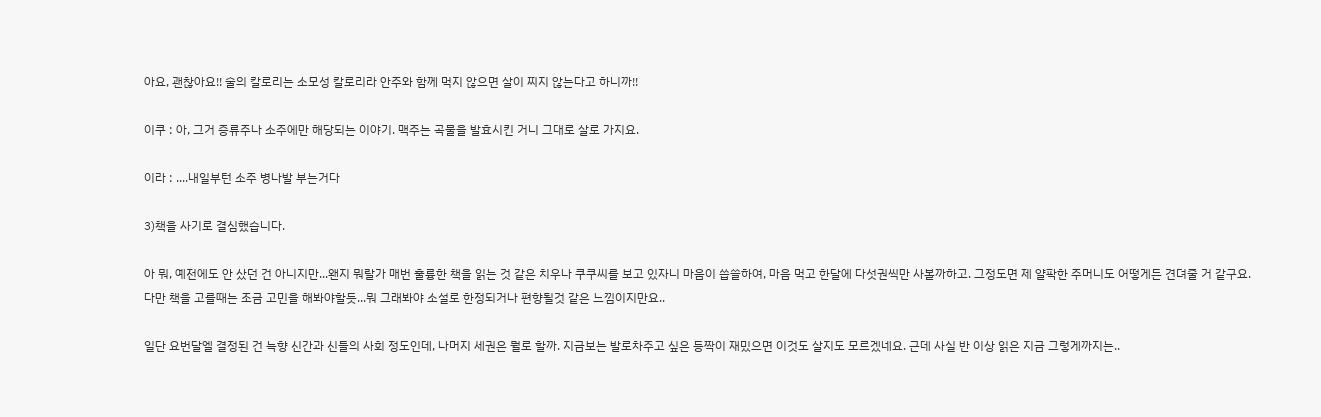아요, 괜찮아요!! 술의 칼로리는 소모성 칼로리라 안주와 함께 먹지 않으면 살이 찌지 않는다고 하니까!!

이쿠 : 아, 그거 증류주나 소주에만 해당되는 이야기. 맥주는 곡물을 발효시킨 거니 그대로 살로 가지요.

이라 : ....내일부턴 소주 병나발 부는거다

3)책을 사기로 결심했습니다.

아 뭐, 예전에도 안 샀던 건 아니지만...왠지 뭐랄가 매번 훌륭한 책을 읽는 것 같은 치우나 쿠쿠씨를 보고 있자니 마음이 씁쓸하여, 마음 먹고 한달에 다섯권씩만 사볼까하고. 그정도면 제 얄팍한 주머니도 어떻게든 견뎌줄 거 같구요.  다만 책을 고를때는 조금 고민을 해봐야할듯...뭐 그래봐야 소설로 한정되거나 편향될것 같은 느낌이지만요..

일단 요번달엘 결정된 건 늑향 신간과 신들의 사회 정도인데, 나머지 세권은 뭘로 할까. 지금보는 발로차주고 싶은 등짝이 재밌으면 이것도 살지도 모르겠네요. 근데 사실 반 이상 읽은 지금 그렇게까지는..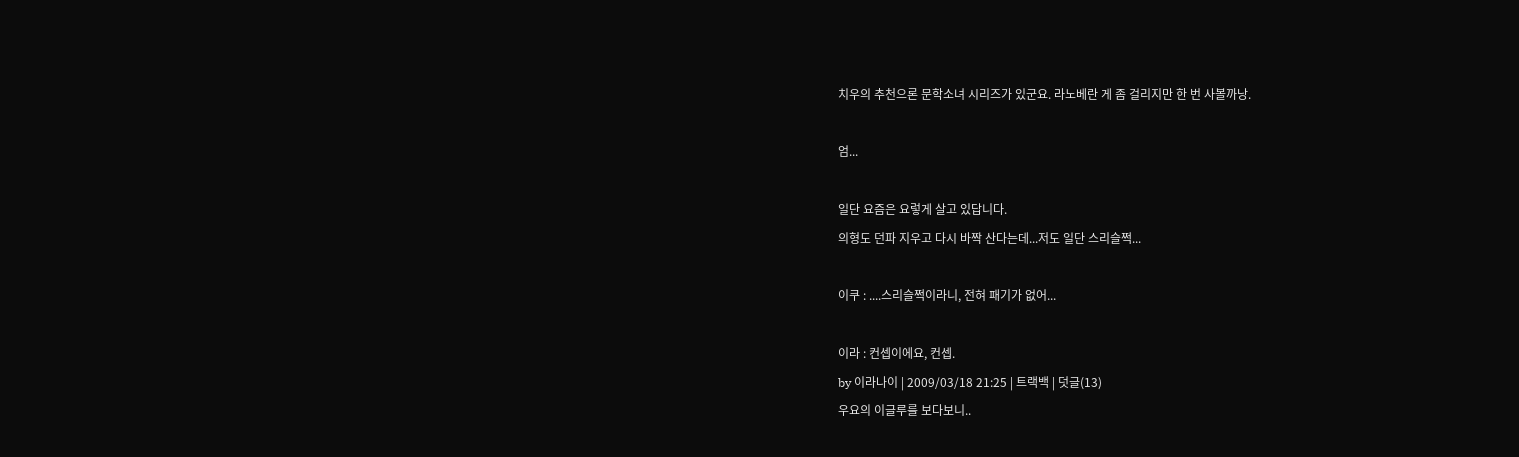치우의 추천으론 문학소녀 시리즈가 있군요. 라노베란 게 좀 걸리지만 한 번 사볼까낭.

엄...

일단 요즘은 요렇게 살고 있답니다.
의형도 던파 지우고 다시 바짝 산다는데...저도 일단 스리슬쩍...

이쿠 : ....스리슬쩍이라니, 전혀 패기가 없어...

이라 : 컨셉이에요, 컨셉.
by 이라나이 | 2009/03/18 21:25 | 트랙백 | 덧글(13)
우요의 이글루를 보다보니..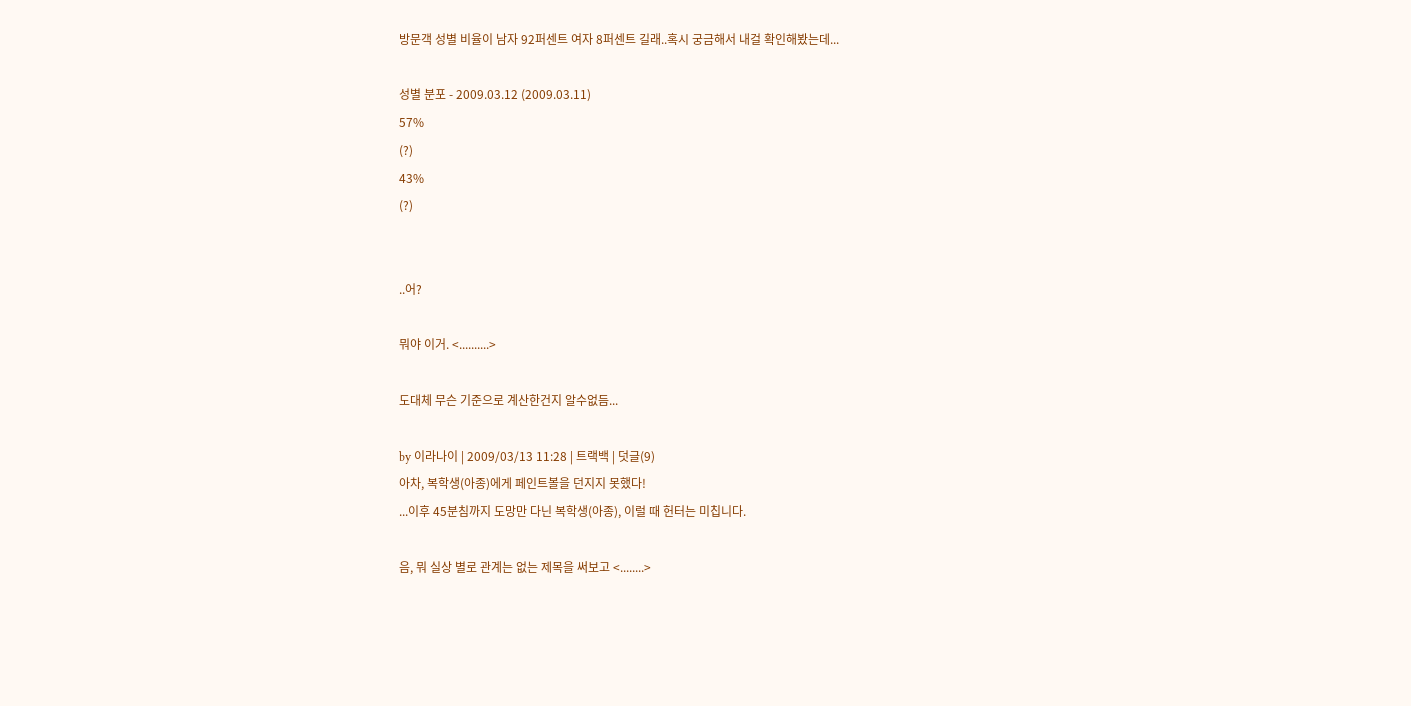방문객 성별 비율이 남자 92퍼센트 여자 8퍼센트 길래..혹시 궁금해서 내걸 확인해봤는데...

성별 분포 - 2009.03.12 (2009.03.11)
57%
(?)
43%
(?)


..어?

뭐야 이거. <..........>

도대체 무슨 기준으로 계산한건지 알수없듬...

by 이라나이 | 2009/03/13 11:28 | 트랙백 | 덧글(9)
아차, 복학생(아종)에게 페인트볼을 던지지 못했다!
...이후 45분침까지 도망만 다닌 복학생(아종), 이럴 때 헌터는 미칩니다.

음, 뭐 실상 별로 관계는 없는 제목을 써보고 <........>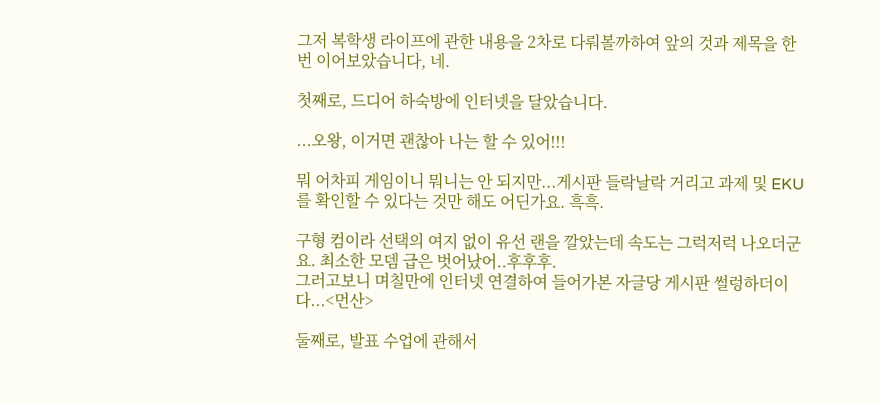그저 복학생 라이프에 관한 내용을 2차로 다뤄볼까하여 앞의 것과 제목을 한번 이어보았습니다, 네.

첫째로, 드디어 하숙방에 인터넷을 달았습니다.

...오왕, 이거면 괜찮아 나는 할 수 있어!!!

뭐 어차피 게임이니 뭐니는 안 되지만...게시판 들락날락 거리고 과제 및 EKU를 확인할 수 있다는 것만 해도 어딘가요. 흑흑.

구형 컴이라 선택의 여지 없이 유선 랜을 깔았는데 속도는 그럭저럭 나오더군요. 최소한 모뎀 급은 벗어났어..후후후.
그러고보니 며칠만에 인터넷 연결하여 들어가본 자글당 게시판 썰렁하더이다...<먼산>

둘째로, 발표 수업에 관해서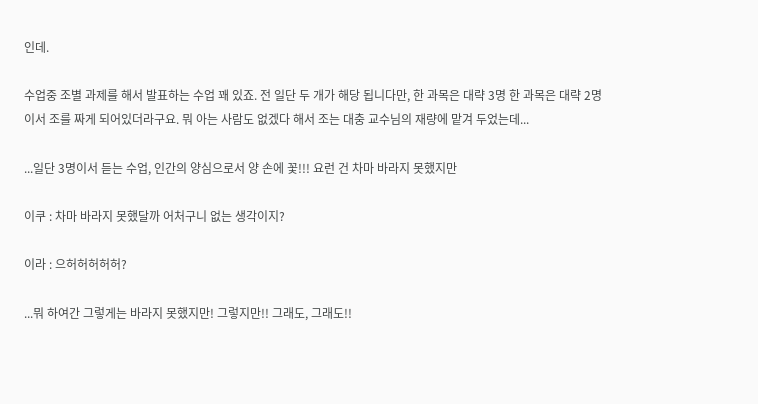인데.

수업중 조별 과제를 해서 발표하는 수업 꽤 있죠. 전 일단 두 개가 해당 됩니다만, 한 과목은 대략 3명 한 과목은 대략 2명이서 조를 짜게 되어있더라구요. 뭐 아는 사람도 없겠다 해서 조는 대충 교수님의 재량에 맡겨 두었는데...

...일단 3명이서 듣는 수업, 인간의 양심으로서 양 손에 꽃!!! 요런 건 차마 바라지 못했지만

이쿠 : 차마 바라지 못했달까 어처구니 없는 생각이지?

이라 : 으허허허허허?

...뭐 하여간 그렇게는 바라지 못했지만! 그렇지만!! 그래도, 그래도!!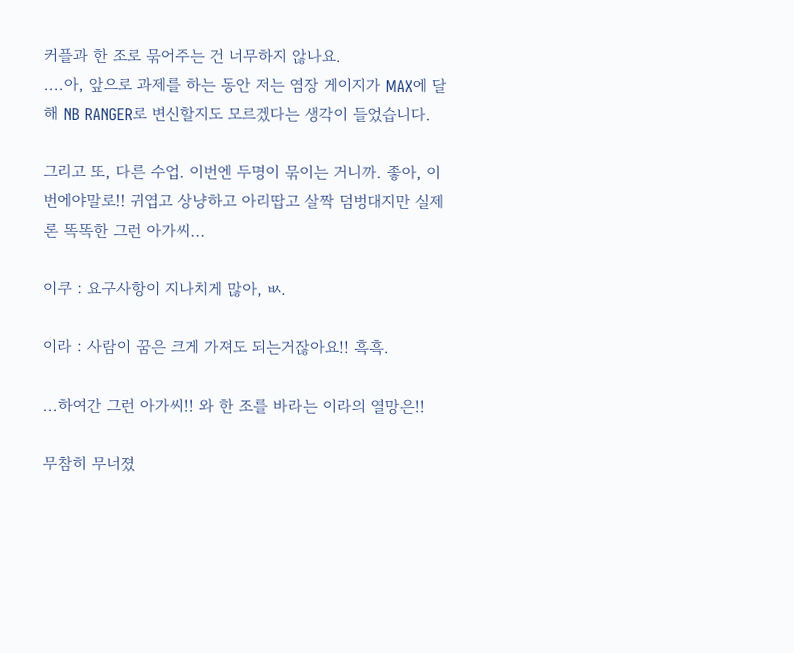커플과 한 조로 묶어주는 건 너무하지 않나요.
....아, 앞으로 과제를 하는 동안 저는 염장 게이지가 MAX에 달해 NB RANGER로 변신할지도 모르겠다는 생각이 들었습니다.

그리고 또, 다른 수업. 이번엔 두명이 묶이는 거니까. 좋아, 이번에야말로!! 귀엽고 상냥하고 아리땁고 살짝 덤벙대지만 실제론 똑똑한 그런 아가씨...

이쿠 : 요구사항이 지나치게 많아, ㅄ.

이라 : 사람이 꿈은 크게 가져도 되는거잖아요!! 흑흑.

...하여간 그런 아가씨!! 와 한 조를 바라는 이라의 열망은!!

무참히 무너졌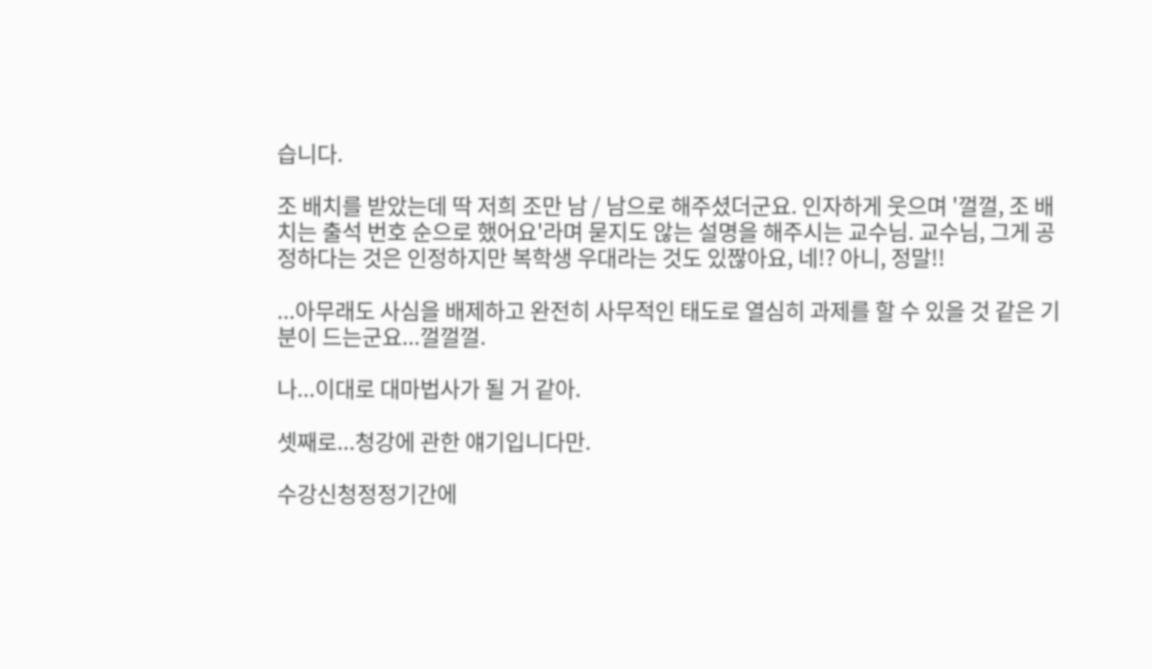습니다.

조 배치를 받았는데 딱 저희 조만 남 / 남으로 해주셨더군요. 인자하게 웃으며 '껄껄, 조 배치는 출석 번호 순으로 했어요'라며 묻지도 않는 설명을 해주시는 교수님. 교수님, 그게 공정하다는 것은 인정하지만 복학생 우대라는 것도 있짢아요, 네!? 아니, 정말!!

...아무래도 사심을 배제하고 완전히 사무적인 태도로 열심히 과제를 할 수 있을 것 같은 기분이 드는군요...껄껄껄.

나...이대로 대마법사가 될 거 같아.

셋째로...청강에 관한 얘기입니다만.

수강신청정정기간에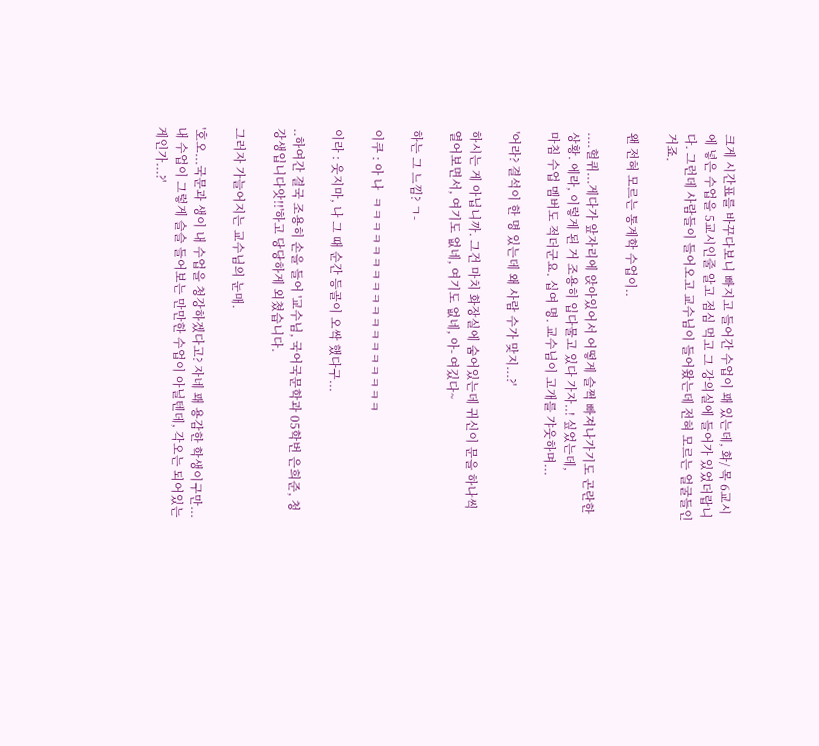크게 시간표를 바꾸다보니 빠지고 들어간 수업이 꽤 있는데, 화/ 목 6교시에 넣은 수업을 5교시인줄 알고 점심 먹고 그 강의실에 들어가 있었더랍니다. 그런데 사람들이 들어오고 교수님이 들어왔는데 전혀 모르는 얼굴들인거죠.

왠 전혀 모르는 통계학 수업이..

....헐퀴...게다가 앞자리에 앉아있어서 어떻게 슬쩍 빠져나가기도 곤란한 상황. 에라, 이렇게 된 거 조용히 입다물고 있다 가자..! 싶었는데,
마침 수업 멤버도 적더군요. 십여 명. 교수님이 고개를 갸웃하며...

'어라? 결석이 한 명 있는데 왜 사람 수가 맞지...?'

하시는 게 아닙니까. 그건 마치 화장실에 숨어있는데 귀신이 문을 하나씩 열어보면서, 여기도 없네, 여기도 없네, 아- 여깄다~

하는 그 느낌? ㄱ-

이쿠 : 아 나  ㅋㅋㅋㅋㅋㅋㅋㅋㅋㅋㅋㅋㅋㅋㅋㅋㅋㅋ

이라 : 웃지마, 나 그 때 순간 등골이 오싹 했다구...

..하여간 결국 조용히 손을 들어 '교수님, 국어국문학과 05학번 은희준, 청강생입니다앗!!'하고 당당하게 외쳤습니다.

그러자 가늘어지는 교수님의 눈매.

'호오...국문과 생이 내 수업을 청강하겠다고? 자네 꽤 용감한 학생이구만...내 수업이 그렇게 슬슬 들어보는 만만한 수업이 아닐텐데, 각오는 되어있는 게인가...?'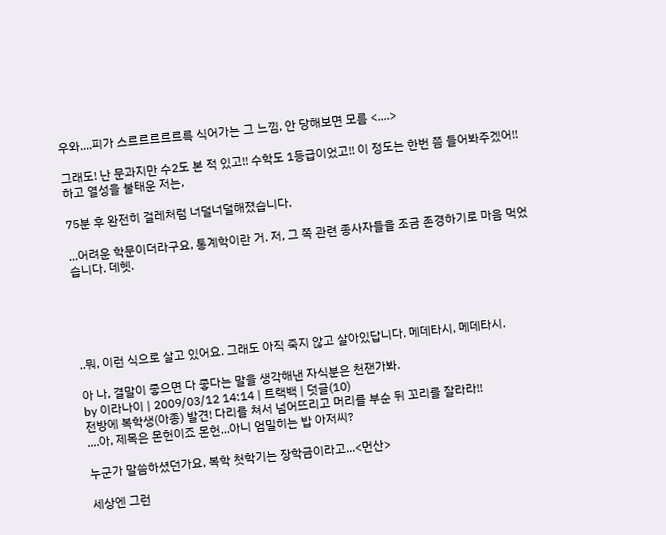우와....피가 스르르르르르륵 식어가는 그 느낌, 안 당해보면 모름 <....>

그래도! 난 문과지만 수2도 본 적 있고!! 수학도 1등급이었고!! 이 정도는 한번 쯤 들어봐주겠어!! 하고 열성을 불태운 저는,

75분 후 완전히 걸레처럼 너덜너덜해졌습니다.

...어려운 학문이더라구요, 통계학이란 거. 저, 그 쪽 관련 종사자들을 조금 존경하기로 마음 먹었습니다. 데헷.





..뭐, 이런 식으로 살고 있어요. 그래도 아직 죽지 않고 살아있답니다. 메데타시, 메데타시.

아 나, 결말이 좋으면 다 좋다는 말을 생각해낸 자식분은 천잰가봐.
by 이라나이 | 2009/03/12 14:14 | 트랙백 | 덧글(10)
전방에 복학생(아종) 발견! 다리를 쳐서 넘어뜨리고 머리를 부순 뒤 꼬리를 잘라라!!
....아, 제목은 몬헌이죠 몬헌...아니 엄밀히는 밥 아저씨?

누군가 말씀하셨던가요, 복학 첫학기는 장학금이라고...<먼산>

세상엔 그런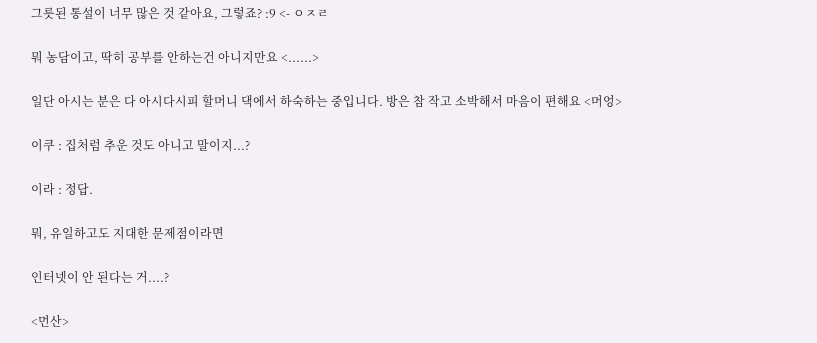그릇된 통설이 너무 많은 것 같아요, 그렇죠? :9 <- ㅇㅈㄹ

뭐 농담이고, 딱히 공부를 안하는건 아니지만요 <......>

일단 아시는 분은 다 아시다시피 할머니 댁에서 하숙하는 중입니다. 방은 참 작고 소박해서 마음이 편해요 <머엉>

이쿠 : 집처럼 추운 것도 아니고 말이지...?

이라 : 정답.

뭐, 유일하고도 지대한 문제점이라면

인터넷이 안 된다는 거....?

<먼산>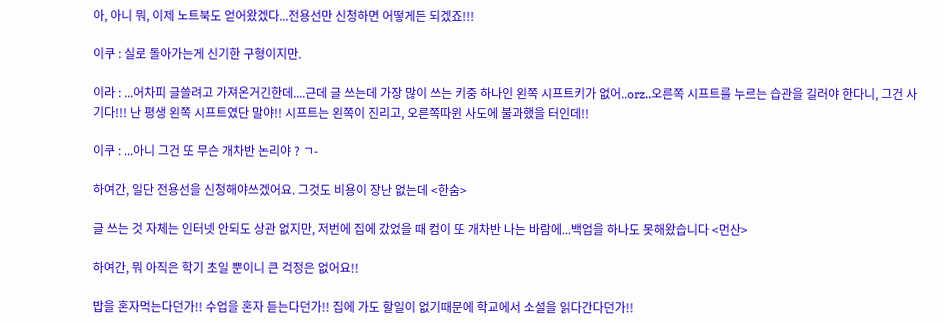아, 아니 뭐, 이제 노트북도 얻어왔겠다...전용선만 신청하면 어떻게든 되겠죠!!!

이쿠 : 실로 돌아가는게 신기한 구형이지만.

이라 : ...어차피 글쓸려고 가져온거긴한데....근데 글 쓰는데 가장 많이 쓰는 키중 하나인 왼쪽 시프트키가 없어..orz..오른쪽 시프트를 누르는 습관을 길러야 한다니, 그건 사기다!!! 난 평생 왼쪽 시프트였단 말야!! 시프트는 왼쪽이 진리고, 오른쪽따윈 사도에 불과했을 터인데!!

이쿠 : ...아니 그건 또 무슨 개차반 논리야 ? ㄱ-

하여간, 일단 전용선을 신청해야쓰겠어요. 그것도 비용이 장난 없는데 <한숨>

글 쓰는 것 자체는 인터넷 안되도 상관 없지만, 저번에 집에 갔었을 때 컴이 또 개차반 나는 바람에...백업을 하나도 못해왔습니다 <먼산>

하여간, 뭐 아직은 학기 초일 뿐이니 큰 걱정은 없어요!!

밥을 혼자먹는다던가!! 수업을 혼자 듣는다던가!! 집에 가도 할일이 없기때문에 학교에서 소설을 읽다간다던가!!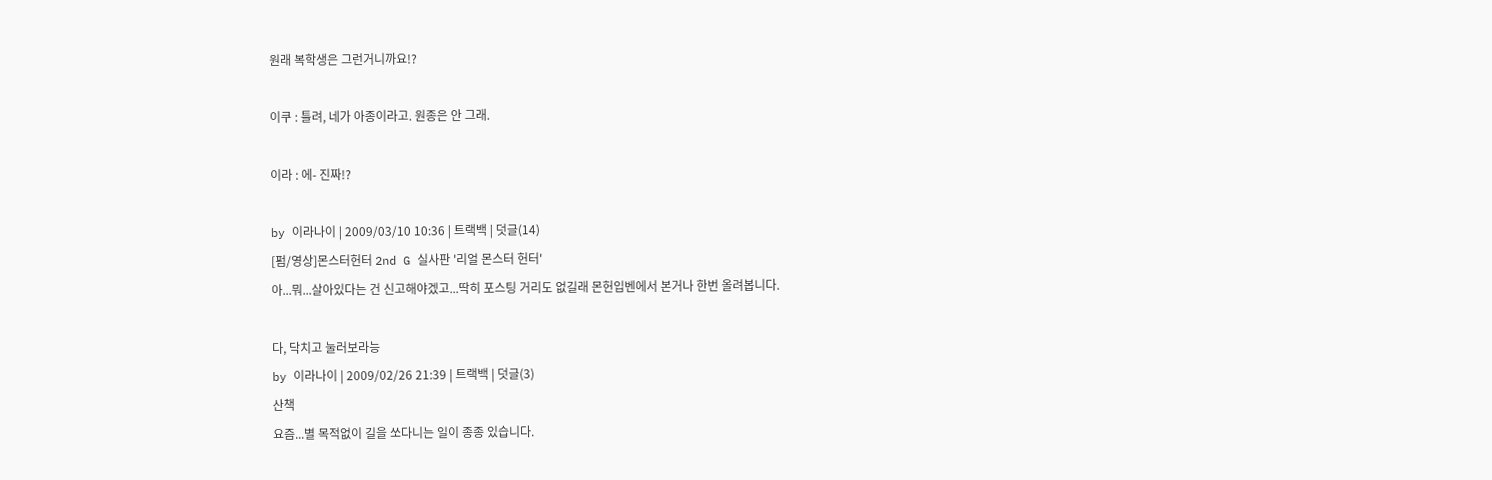원래 복학생은 그런거니까요!?

이쿠 : 틀려, 네가 아종이라고. 원종은 안 그래.

이라 : 에- 진짜!?

by 이라나이 | 2009/03/10 10:36 | 트랙백 | 덧글(14)
[펌/영상]몬스터헌터 2nd G 실사판 '리얼 몬스터 헌터'
아...뭐...살아있다는 건 신고해야겠고...딱히 포스팅 거리도 없길래 몬헌입벤에서 본거나 한번 올려봅니다.

다, 닥치고 눌러보라능
by 이라나이 | 2009/02/26 21:39 | 트랙백 | 덧글(3)
산책
요즘...별 목적없이 길을 쏘다니는 일이 종종 있습니다.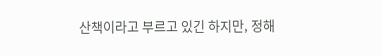산책이라고 부르고 있긴 하지만, 정해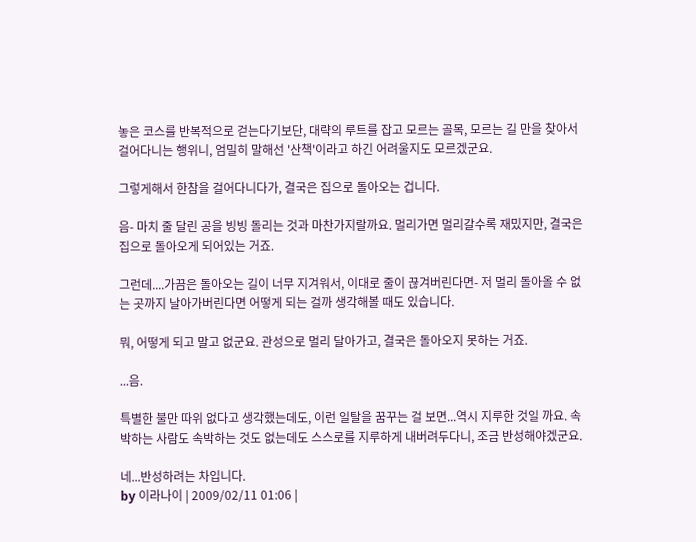놓은 코스를 반복적으로 걷는다기보단, 대략의 루트를 잡고 모르는 골목, 모르는 길 만을 찾아서 걸어다니는 행위니, 엄밀히 말해선 '산책'이라고 하긴 어려울지도 모르겠군요.

그렇게해서 한참을 걸어다니다가, 결국은 집으로 돌아오는 겁니다.

음- 마치 줄 달린 공을 빙빙 돌리는 것과 마찬가지랄까요. 멀리가면 멀리갈수록 재밌지만, 결국은 집으로 돌아오게 되어있는 거죠.

그런데....가끔은 돌아오는 길이 너무 지겨워서, 이대로 줄이 끊겨버린다면- 저 멀리 돌아올 수 없는 곳까지 날아가버린다면 어떻게 되는 걸까 생각해볼 때도 있습니다.

뭐, 어떻게 되고 말고 없군요. 관성으로 멀리 달아가고, 결국은 돌아오지 못하는 거죠.

...음.

특별한 불만 따위 없다고 생각했는데도, 이런 일탈을 꿈꾸는 걸 보면...역시 지루한 것일 까요. 속박하는 사람도 속박하는 것도 없는데도 스스로를 지루하게 내버려두다니, 조금 반성해야겠군요.

네...반성하려는 차입니다.
by 이라나이 | 2009/02/11 01:06 |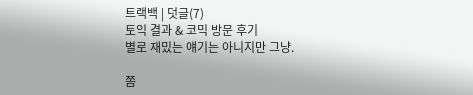트랙백 | 덧글(7)
토익 결과 & 코믹 방문 후기
별로 재밌는 얘기는 아니지만 그냥.

쫌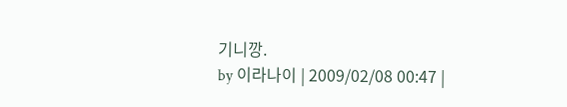기니깡.
by 이라나이 | 2009/02/08 00:47 |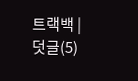트랙백 | 덧글(5)